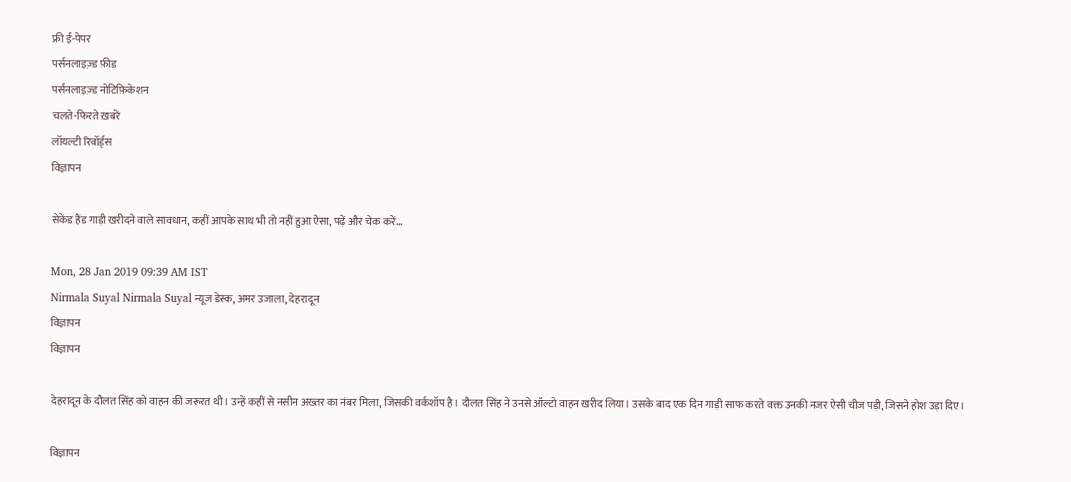फ्री ई-पेपर
पर्सनलाइज़्ड फ़ीड
पर्सनलाइज़्ड नोटिफ़िकेशन
चलते-फिरते ख़बरें
लॉयल्टी रिवॉर्ड्स
विज्ञापन

सेकेंड हैंड गाड़ी खरीदने वाले सावधान, कहीं आपके साथ भी तो नहीं हुआ ऐसा, पढ़ें और चेक करें...

Mon, 28 Jan 2019 09:39 AM IST
Nirmala Suyal Nirmala Suyal न्यूज डेस्क, अमर उजाला, देहरादून
विज्ञापन
विज्ञापन

देहरादून के दौलत सिंह को वाहन की जरूरत थी। उन्हें कहीं से नसीन अख्तर का नंबर मिला, जिसकी वर्कशॉप है। दौलत सिंह ने उनसे ऑल्टो वाहन खरीद लिया। उसके बाद एक दिन गाड़ी साफ करते वक्त उनकी नजर ऐसी चीज पड़ी, जिसने होश उड़ा दिए।

विज्ञापन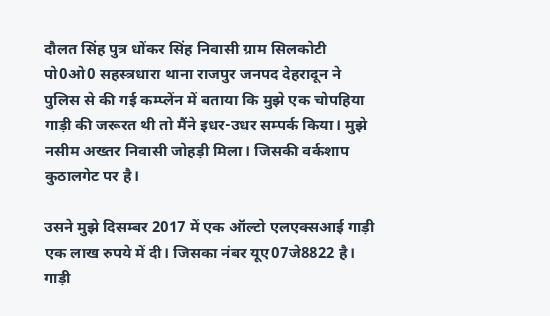दौलत सिंह पुत्र धोंकर सिंह निवासी ग्राम सिलकोटी पो0ओ0 सहस्त्रधारा थाना राजपुर जनपद देहरादून ने पुलिस से की गई कम्प्लेंन में बताया कि मुझे एक चोपहिया गाड़ी की जरूरत थी तो मैंने इधर-उधर सम्पर्क किया। मुझे नसीम अख्तर निवासी जोहड़ी मिला। जिसकी वर्कशाप कुठालगेट पर है।

उसने मुझे दिसम्बर 2017 में एक ऑल्टो एलएक्सआई गाड़ी एक लाख रुपये में दी। जिसका नंबर यूए07जे8822 है। गाड़ी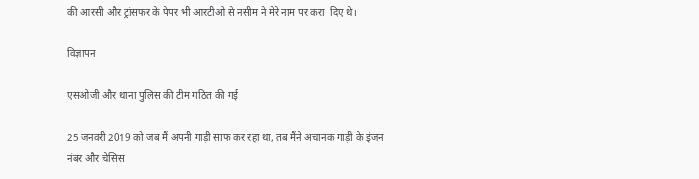की आरसी और ट्रांसफर के पेपर भी आरटीओ से नसीम ने मेरे नाम पर करा  दिए थे।

विज्ञापन

एसओजी और थाना पुलिस की टीम गठित की गई

25 जनवरी 2019 को जब मैं अपनी गाड़ी साफ कर रहा था, तब मैंने अचानक गाड़ी के इंजन नंबर और चेसिस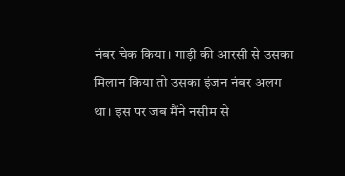नंबर चेक किया। गाड़ी की आरसी से उसका मिलान किया तो उसका इंजन नंबर अलग था। इस पर जब मैंने नसीम से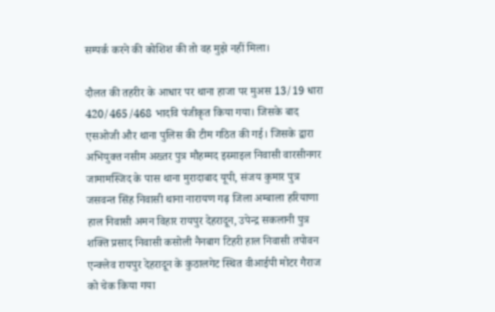सम्पर्क करने की कोशिश की तो वह मुझे नहीं मिला।

दौलत की तहरीर के आधार पर थाना हाजा पर मुअस 13/19 धारा 420/465/468 भादवि पंजीकृत किया गया। जिसके बाद एसओजी और थाना पुलिस की टीम गठित की गई। जिसके द्वारा अभियुक्त नसीम अख्तर पुत्र मौहम्मद इस्माइल निवासी वारसीनगर जामामस्जिद के पास थाना मुरादाबाद यूपी, संजय कुमार पुत्र जसवन्त सिंह निवासी थाना नारायण गढ़ जिला अम्बाला हरियाणा हाल निवासी अमन विहार रायपुर देहरादून, उपेन्द्र सकलानी पुत्र शक्ति प्रसाद निवासी कसोली नैनबाग टिहरी हाल निवासी तपोवन एन्क्लेव रायपुर देहरादून के कुठालगेट स्थित वीआईपी मोटर गैराज को चेक किया गया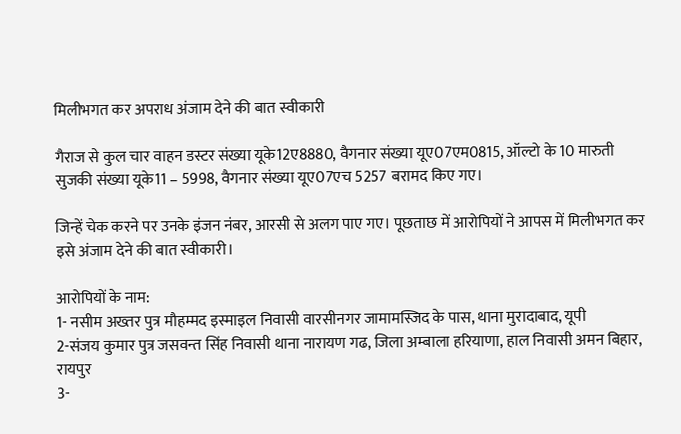मिलीभगत कर अपराध अंजाम देने की बात स्वीकारी

गैराज से कुल चार वाहन डस्टर संख्या यूके12ए8880, वैगनार संख्या यूए07एम0815, ऑल्टो के 10 मारुती सुजकी संख्या यूके11 – 5998, वैगनार संख्या यूए07एच 5257 बरामद किए गए।

जिन्हें चेक करने पर उनके इंजन नंबर, आरसी से अलग पाए गए। पूछताछ में आरोपियों ने आपस में मिलीभगत कर इसे अंजाम देने की बात स्वीकारी।

आरोपियों के नाम:
1- नसीम अख्तर पुत्र मौहम्मद इस्माइल निवासी वारसीनगर जामामस्जिद के पास, थाना मुरादाबाद, यूपी
2-संजय कुमार पुत्र जसवन्त सिंह निवासी थाना नारायण गढ, जिला अम्बाला हरियाणा, हाल निवासी अमन बिहार, रायपुर
3-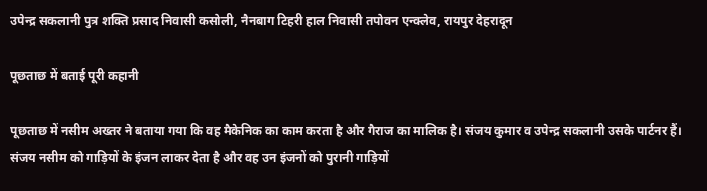उपेन्द्र सकलानी पुत्र शक्ति प्रसाद निवासी कसोली, नैनबाग टिहरी हाल निवासी तपोवन एन्क्लेव, रायपुर देहरादून

पूछताछ में बताई पूरी कहानी

पूछताछ में नसीम अख्तर ने बताया गया कि वह मैकेनिक का काम करता है और गैराज का मालिक है। संजय कुमार व उपेन्द्र सकलानी उसके पार्टनर हैं। संजय नसीम को गाड़ियों के इंजन लाकर देता है और वह उन इंजनों को पुरानी गाड़ियों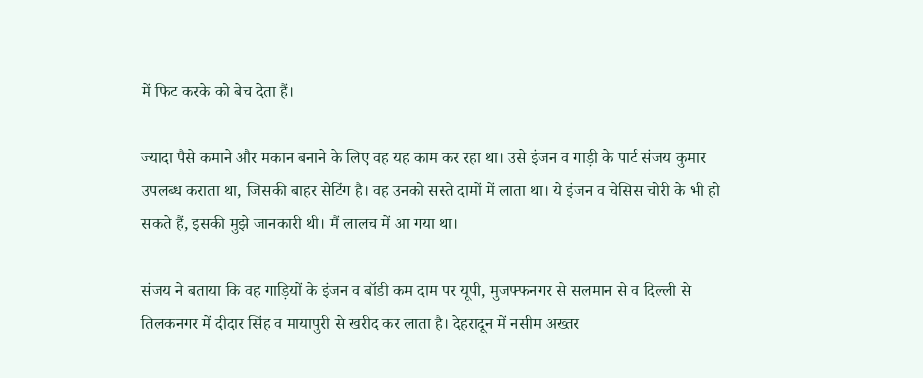में फिट करके को बेच देता हैं।

ज्यादा पैसे कमाने और मकान बनाने के लिए वह यह काम कर रहा था। उसे इंजन व गाड़ी के पार्ट संजय कुमार उपलब्ध कराता था, जिसकी बाहर सेटिंग है। वह उनको सस्ते दामों में लाता था। ये इंजन व चेसिस चोरी के भी हो सकते हैं, इसकी मुझे जानकारी थी। मैं लालच में आ गया था।

संजय ने बताया कि वह गाड़ियों के इंजन व बॉडी कम दाम पर यूपी, मुजफ्फनगर से सलमान से व दिल्ली से तिलकनगर में दीदार सिंह व मायापुरी से खरीद कर लाता है। देहरादून में नसीम अख्तर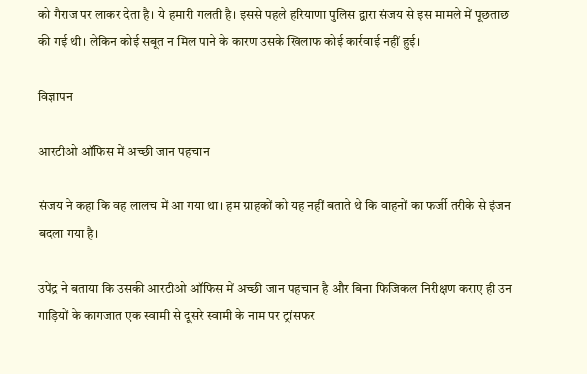को गैराज पर लाकर देता है। ये हमारी गलती है। इससे पहले हरियाणा पुलिस द्वारा संजय से इस मामले में पूछताछ की गई थी। लेकिन कोई सबूत न मिल पाने के कारण उसके खिलाफ कोई कार्रवाई नहीं हुई।

विज्ञापन

आरटीओ ऑफिस में अच्छी जान पहचान

संजय ने कहा कि वह लालच में आ गया था। हम ग्राहकों को यह नहीं बताते थे कि वाहनों का फर्जी तरीके से इंजन बदला गया है।

उपेंद्र ने बताया कि उसकी आरटीओ ऑफिस में अच्छी जान पहचान है और बिना फिजिकल निरीक्षण कराए ही उन गाड़ियों के कागजात एक स्वामी से दूसरे स्वामी के नाम पर ट्रांसफर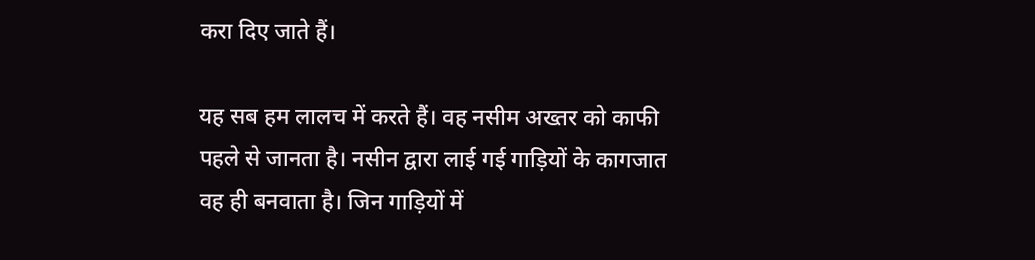करा दिए जाते हैं।

यह सब हम लालच में करते हैं। वह नसीम अख्तर को काफी पहले से जानता है। नसीन द्वारा लाई गई गाड़ियों के कागजात वह ही बनवाता है। जिन गाड़ियों में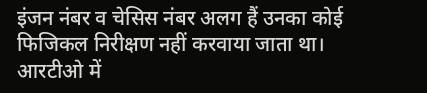इंजन नंबर व चेसिस नंबर अलग हैं उनका कोई फिजिकल निरीक्षण नहीं करवाया जाता था। आरटीओ में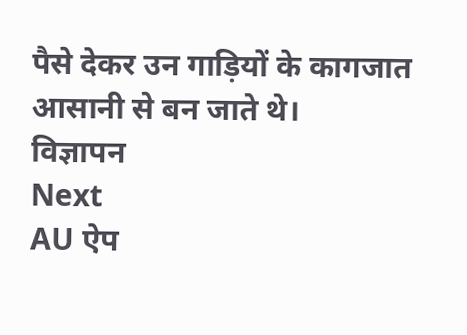पैसे देकर उन गाड़ियों के कागजात आसानी से बन जाते थे।
विज्ञापन
Next
AU ऐप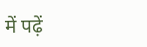में पढ़ें